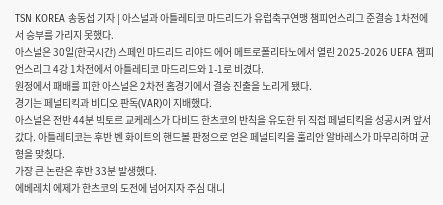TSN KOREA 송동섭 기자 | 아스널과 아틀레티코 마드리드가 유럽축구연맹 챔피언스리그 준결승 1차전에서 승부를 가리지 못했다.
아스널은 30일(한국시간) 스페인 마드리드 리야드 에어 메트로폴리타노에서 열린 2025-2026 UEFA 챔피언스리그 4강 1차전에서 아틀레티코 마드리드와 1-1로 비겼다.
원정에서 패배를 피한 아스널은 2차전 홈경기에서 결승 진출을 노리게 됐다.
경기는 페널티킥과 비디오 판독(VAR)이 지배했다.
아스널은 전반 44분 빅토르 교케레스가 다비드 한츠코의 반칙을 유도한 뒤 직접 페널티킥을 성공시켜 앞서갔다. 아틀레티코는 후반 벤 화이트의 핸드볼 판정으로 얻은 페널티킥을 훌리안 알바레스가 마무리하며 균형을 맞췄다.
가장 큰 논란은 후반 33분 발생했다.
에베레치 에제가 한츠코의 도전에 넘어지자 주심 대니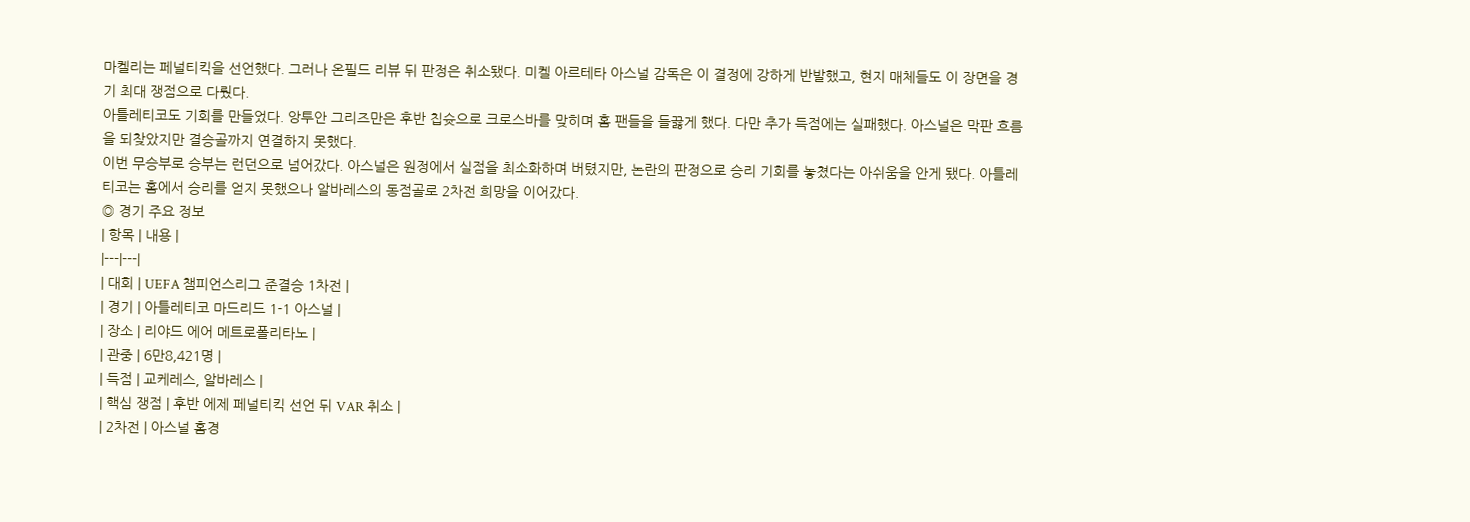마켈리는 페널티킥을 선언했다. 그러나 온필드 리뷰 뒤 판정은 취소됐다. 미켈 아르테타 아스널 감독은 이 결정에 강하게 반발했고, 현지 매체들도 이 장면을 경기 최대 쟁점으로 다뤘다.
아틀레티코도 기회를 만들었다. 앙투안 그리즈만은 후반 칩슛으로 크로스바를 맞히며 홈 팬들을 들끓게 했다. 다만 추가 득점에는 실패했다. 아스널은 막판 흐름을 되찾았지만 결승골까지 연결하지 못했다.
이번 무승부로 승부는 런던으로 넘어갔다. 아스널은 원정에서 실점을 최소화하며 버텼지만, 논란의 판정으로 승리 기회를 놓쳤다는 아쉬움을 안게 됐다. 아틀레티코는 홈에서 승리를 얻지 못했으나 알바레스의 동점골로 2차전 희망을 이어갔다.
◎ 경기 주요 정보
| 항목 | 내용 |
|---|---|
| 대회 | UEFA 챔피언스리그 준결승 1차전 |
| 경기 | 아틀레티코 마드리드 1-1 아스널 |
| 장소 | 리야드 에어 메트로폴리타노 |
| 관중 | 6만8,421명 |
| 득점 | 교케레스, 알바레스 |
| 핵심 쟁점 | 후반 에제 페널티킥 선언 뒤 VAR 취소 |
| 2차전 | 아스널 홈경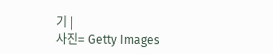기 |
사진= Getty Images